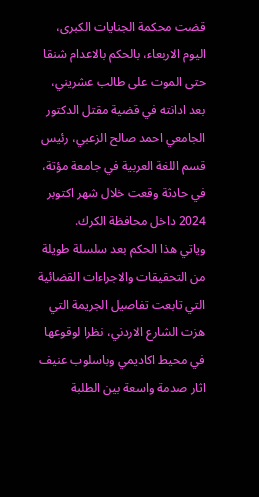قضت محكمة الجنايات الكبرى، اليوم الاربعاء، بالحكم بالاعدام شنقا حتى الموت على طالب عشريني، بعد ادانته في قضية مقتل الدكتور الجامعي احمد صالح الزعبي، رئيس قسم اللغة العربية في جامعة مؤتة، في حادثة وقعت خلال شهر اكتوبر 2024 داخل محافظة الكرك.
وياتي هذا الحكم بعد سلسلة طويلة من التحقيقات والاجراءات القضائية التي تابعت تفاصيل الجريمة التي هزت الشارع الاردني، نظرا لوقوعها في محيط اكاديمي وباسلوب عنيف اثار صدمة واسعة بين الطلبة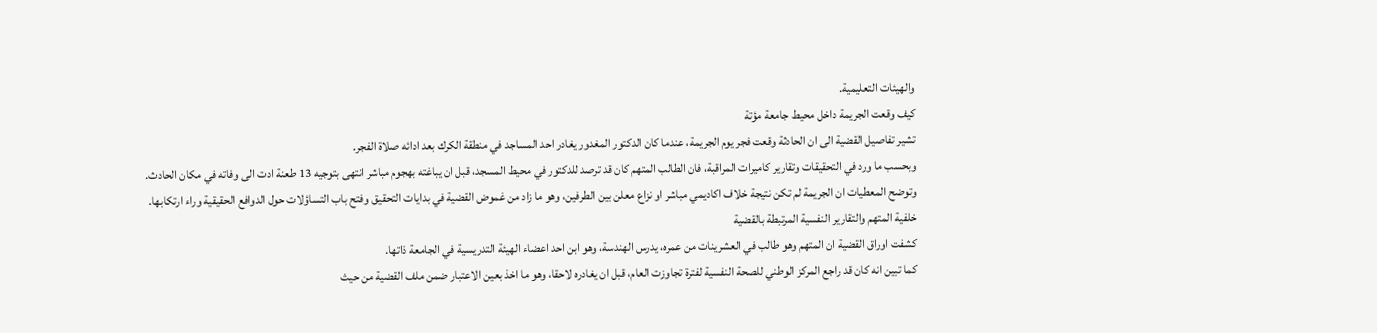والهيئات التعليمية.
كيف وقعت الجريمة داخل محيط جامعة مؤتة
تشير تفاصيل القضية الى ان الحادثة وقعت فجر يوم الجريمة، عندما كان الدكتور المغدور يغادر احد المساجد في منطقة الكرك بعد ادائه صلاة الفجر.
وبحسب ما ورد في التحقيقات وتقارير كاميرات المراقبة، فان الطالب المتهم كان قد ترصد للدكتور في محيط المسجد، قبل ان يباغته بهجوم مباشر انتهى بتوجيه 13 طعنة ادت الى وفاته في مكان الحادث.
وتوضح المعطيات ان الجريمة لم تكن نتيجة خلاف اكاديمي مباشر او نزاع معلن بين الطرفين، وهو ما زاد من غموض القضية في بدايات التحقيق وفتح باب التساؤلات حول الدوافع الحقيقية وراء ارتكابها.
خلفية المتهم والتقارير النفسية المرتبطة بالقضية
كشفت اوراق القضية ان المتهم وهو طالب في العشرينات من عمره، يدرس الهندسة، وهو ابن احد اعضاء الهيئة التدريسية في الجامعة ذاتها.
كما تبين انه كان قد راجع المركز الوطني للصحة النفسية لفترة تجاوزت العام، قبل ان يغادره لاحقا، وهو ما اخذ بعين الاعتبار ضمن ملف القضية من حيث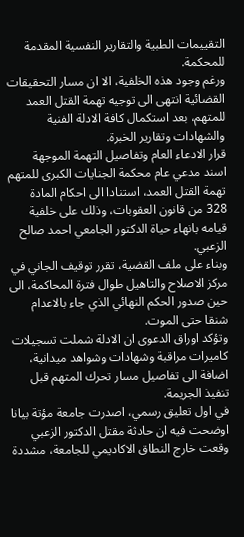التقييمات الطبية والتقارير النفسية المقدمة للمحكمة.
ورغم وجود هذه الخلفية، الا ان مسار التحقيقات القضائية انتهى الى توجيه تهمة القتل العمد للمتهم، بعد استكمال كافة الادلة الفنية والشهادات وتقارير الخبرة.
قرار الادعاء العام وتفاصيل التهمة الموجهة
اسند مدعي عام محكمة الجنايات الكبرى للمتهم تهمة القتل العمد، استنادا الى احكام المادة 328 من قانون العقوبات، وذلك على خلفية قيامه بانهاء حياة الدكتور الجامعي احمد صالح الزعبي.
وبناء على ملف القضية، تقرر توقيف الجاني في مركز الاصلاح والتاهيل طوال فترة المحاكمة، الى حين صدور الحكم النهائي الذي جاء بالاعدام شنقا حتى الموت.
وتؤكد اوراق الدعوى ان الادلة شملت تسجيلات كاميرات مراقبة وشهادات وشواهد ميدانية، اضافة الى تفاصيل مسار تحرك المتهم قبل تنفيذ الجريمة.
في اول تعليق رسمي، اصدرت جامعة مؤتة بيانا اوضحت فيه ان حادثة مقتل الدكتور الزعبي وقعت خارج النطاق الاكاديمي للجامعة، مشددة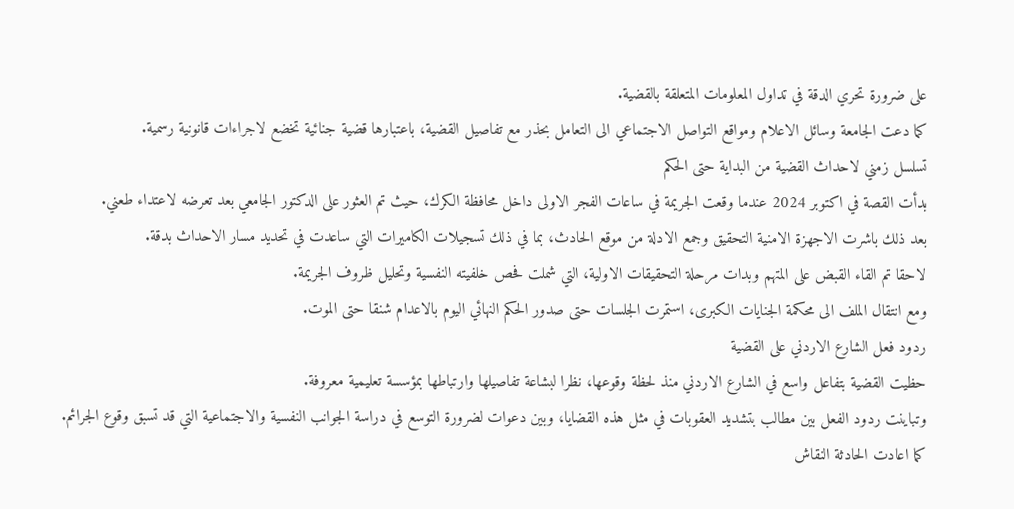على ضرورة تحري الدقة في تداول المعلومات المتعلقة بالقضية.
كما دعت الجامعة وسائل الاعلام ومواقع التواصل الاجتماعي الى التعامل بحذر مع تفاصيل القضية، باعتبارها قضية جنائية تخضع لاجراءات قانونية رسمية.
تسلسل زمني لاحداث القضية من البداية حتى الحكم
بدأت القصة في اكتوبر 2024 عندما وقعت الجريمة في ساعات الفجر الاولى داخل محافظة الكرك، حيث تم العثور على الدكتور الجامعي بعد تعرضه لاعتداء طعني.
بعد ذلك باشرت الاجهزة الامنية التحقيق وجمع الادلة من موقع الحادث، بما في ذلك تسجيلات الكاميرات التي ساعدت في تحديد مسار الاحداث بدقة.
لاحقا تم القاء القبض على المتهم وبدات مرحلة التحقيقات الاولية، التي شملت فحص خلفيته النفسية وتحليل ظروف الجريمة.
ومع انتقال الملف الى محكمة الجنايات الكبرى، استمرت الجلسات حتى صدور الحكم النهائي اليوم بالاعدام شنقا حتى الموت.
ردود فعل الشارع الاردني على القضية
حظيت القضية بتفاعل واسع في الشارع الاردني منذ لحظة وقوعها، نظرا لبشاعة تفاصيلها وارتباطها بمؤسسة تعليمية معروفة.
وتباينت ردود الفعل بين مطالب بتشديد العقوبات في مثل هذه القضايا، وبين دعوات لضرورة التوسع في دراسة الجوانب النفسية والاجتماعية التي قد تسبق وقوع الجرائم.
كما اعادت الحادثة النقاش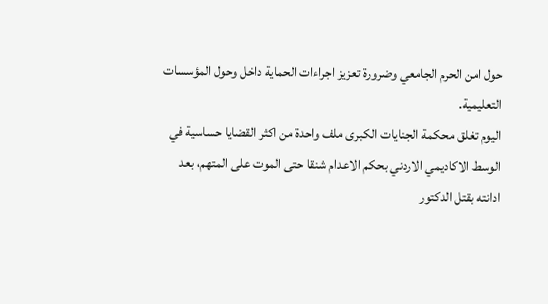حول امن الحرم الجامعي وضرورة تعزيز اجراءات الحماية داخل وحول المؤسسات التعليمية.
اليوم تغلق محكمة الجنايات الكبرى ملف واحدة من اكثر القضايا حساسية في الوسط الاكاديمي الاردني بحكم الاعدام شنقا حتى الموت على المتهم، بعد ادانته بقتل الدكتور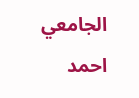الجامعي احمد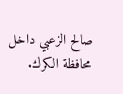صالح الزعبي داخل محافظة الكرك.